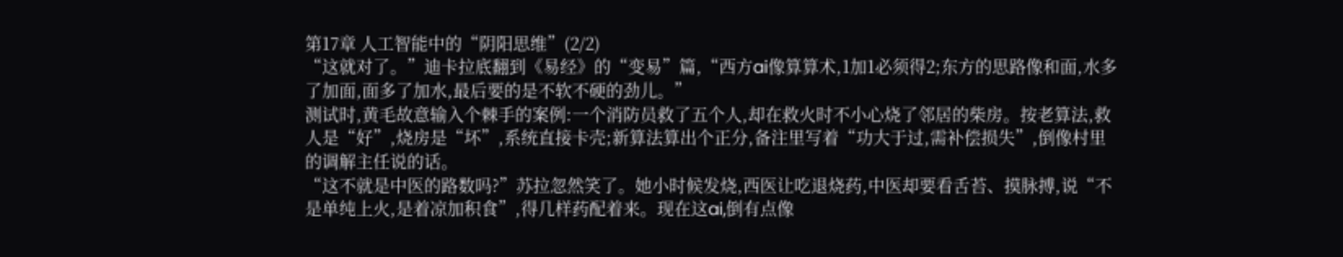第17章 人工智能中的“阴阳思维”(2/2)
“这就对了。”迪卡拉底翻到《易经》的“变易”篇,“西方ai像算算术,1加1必须得2;东方的思路像和面,水多了加面,面多了加水,最后要的是不软不硬的劲儿。”
测试时,黄毛故意输入个棘手的案例:一个消防员救了五个人,却在救火时不小心烧了邻居的柴房。按老算法,救人是“好”,烧房是“坏”,系统直接卡壳;新算法算出个正分,备注里写着“功大于过,需补偿损失”,倒像村里的调解主任说的话。
“这不就是中医的路数吗?”苏拉忽然笑了。她小时候发烧,西医让吃退烧药,中医却要看舌苔、摸脉搏,说“不是单纯上火,是着凉加积食”,得几样药配着来。现在这ai,倒有点像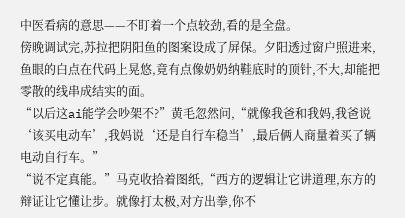中医看病的意思——不盯着一个点较劲,看的是全盘。
傍晚调试完,苏拉把阴阳鱼的图案设成了屏保。夕阳透过窗户照进来,鱼眼的白点在代码上晃悠,竟有点像奶奶纳鞋底时的顶针,不大,却能把零散的线串成结实的面。
“以后这ai能学会吵架不?”黄毛忽然问,“就像我爸和我妈,我爸说‘该买电动车’,我妈说‘还是自行车稳当’,最后俩人商量着买了辆电动自行车。”
“说不定真能。”马克收拾着图纸,“西方的逻辑让它讲道理,东方的辩证让它懂让步。就像打太极,对方出拳,你不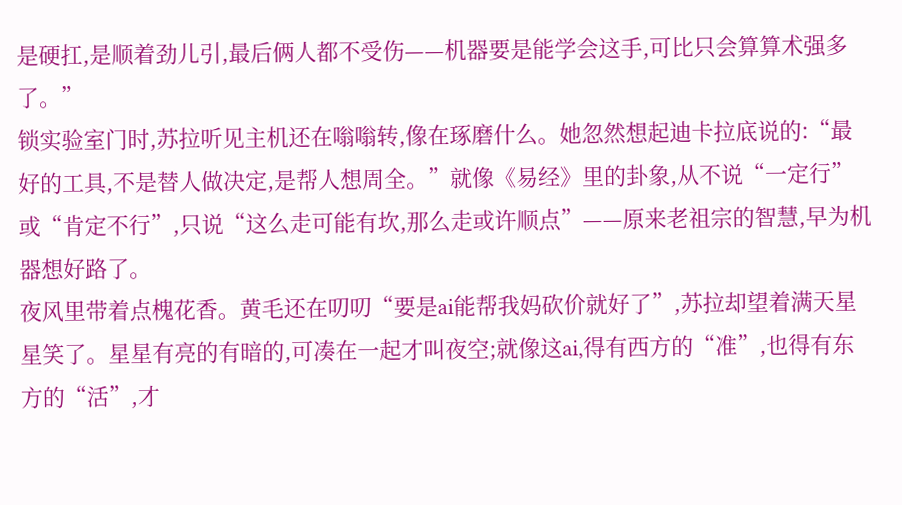是硬扛,是顺着劲儿引,最后俩人都不受伤——机器要是能学会这手,可比只会算算术强多了。”
锁实验室门时,苏拉听见主机还在嗡嗡转,像在琢磨什么。她忽然想起迪卡拉底说的:“最好的工具,不是替人做决定,是帮人想周全。”就像《易经》里的卦象,从不说“一定行”或“肯定不行”,只说“这么走可能有坎,那么走或许顺点”——原来老祖宗的智慧,早为机器想好路了。
夜风里带着点槐花香。黄毛还在叨叨“要是ai能帮我妈砍价就好了”,苏拉却望着满天星星笑了。星星有亮的有暗的,可凑在一起才叫夜空;就像这ai,得有西方的“准”,也得有东方的“活”,才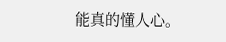能真的懂人心。